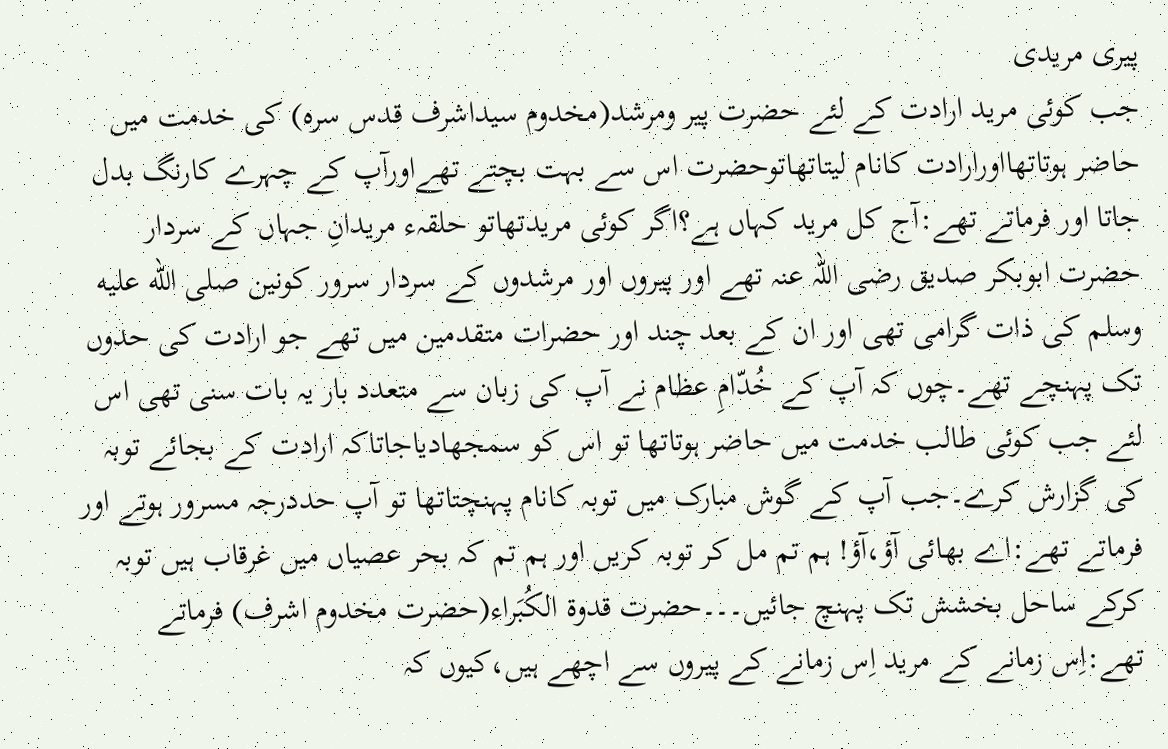پیری مریدی
جب کوئی مرید ارادت کے لئے حضرت پیر ومرشد(مخدوم سیداشرف قدس سرہ) کی خدمت میں حاضر ہوتاتھااورارادت کانام لیتاتھاتوحضرت اس سے بہت بچتے تھےاورآپ کے چہرے کارنگ بدل جاتا اور فرماتے تھے:آج کل مرید کہاں ہے؟اگر کوئی مریدتھاتو حلقہء مریدانِ جہاں کے سردار حضرت ابوبکر صدیق رضی اللہ عنہ تھے اور پیروں اور مرشدوں کے سردار سرور کونین صلى الله عليه وسلم کی ذات گرامی تھی اور ان کے بعد چند اور حضرات متقدمین میں تھے جو ارادت کی حدوں تک پہنچے تھے۔چوں کہ آپ کے خُدّامِ عظام نے آپ کی زبان سے متعدد بار یہ بات سنی تھی اس لئے جب کوئی طالب خدمت میں حاضر ہوتاتھا تو اس کو سمجھادیاجاتاکہ ارادت کے بجائے توبہ کی گزارش کرے۔جب آپ کے گوش مبارک میں توبہ کانام پہنچتاتھا تو آپ حددرجہ مسرور ہوتے اور فرماتے تھے:اے بھائی آؤ،آؤ! ہم تم مل کر توبہ کریں اور ہم تم کہ بحر عصیاں میں غرقاب ہیں توبہ کرکے ساحل بخشش تک پہنچ جائیں۔۔۔حضرت قدوۃ الکُبَراء(حضرت مخدوم اشرف) فرماتے تھے:اِس زمانے کے مرید اِس زمانے کے پیروں سے اچھے ہیں،کیوں کہ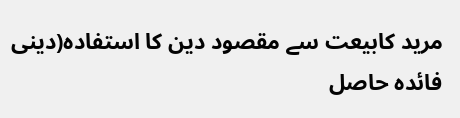مرید کابیعت سے مقصود دین کا استفادہ(دینی فائدہ حاصل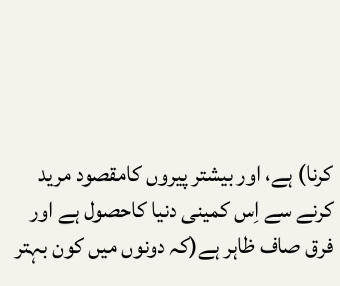کرنا) ہے، اور بیشتر پیروں کامقصود مرید کرنے سے اِس کمینی دنیا کاحصول ہے اور فرق صاف ظاہر ہے(کہ دونوں میں کون بہتر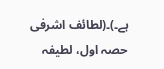ہے۔)۔(لطائف اشرفی حصہ اول، لطیفہ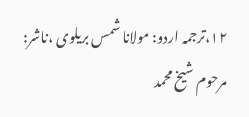۱۲،ترجمہ اردو: مولانا شمس بریلوی ،ناشر: مرحوم شیخ محمد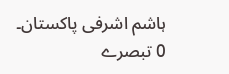ہاشم اشرفی پاکستان۔
0 تبصرے